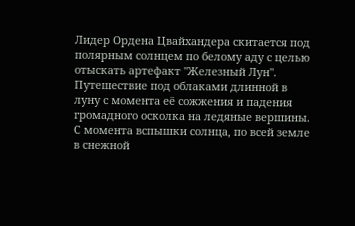Лидер Ордена Цвайхандера скитается под полярным солнцем по белому аду с целью отыскать артефакт "Железный Лун".
Путешествие под облаками длинной в луну с момента её сожжения и падения громадного осколка на ледяные вершины.
С момента вспышки солнца, по всей земле в снежной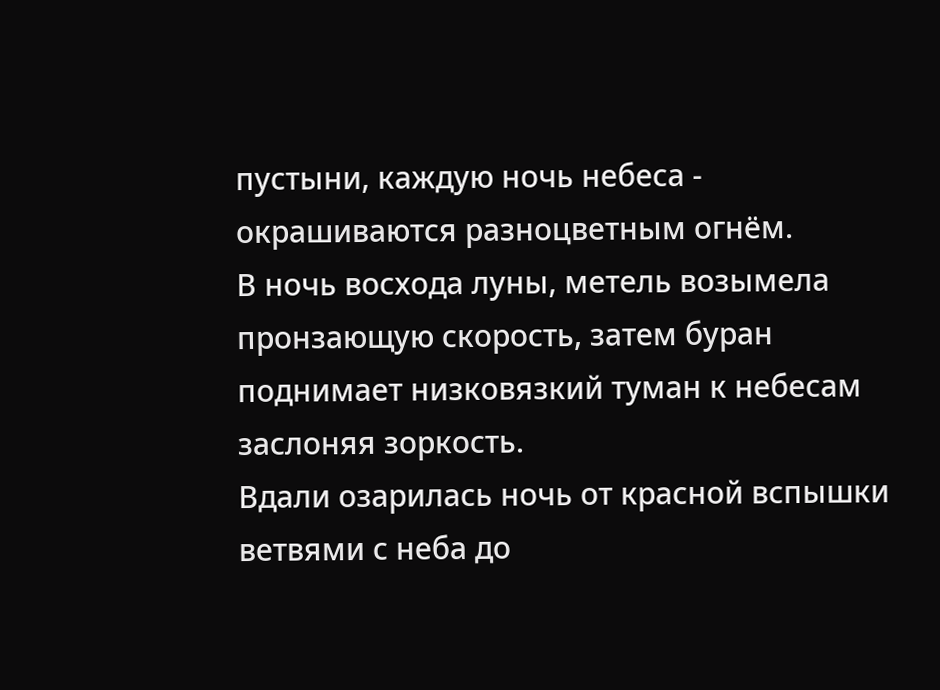пустыни, каждую ночь небеса - окрашиваются разноцветным огнём.
В ночь восхода луны, метель возымела пронзающую скорость, затем буран поднимает низковязкий туман к небесам заслоняя зоркость.
Вдали озарилась ночь от красной вспышки ветвями с неба до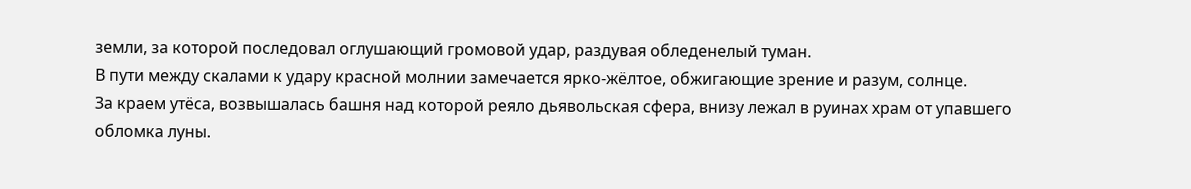земли, за которой последовал оглушающий громовой удар, раздувая обледенелый туман.
В пути между скалами к удару красной молнии замечается ярко-жёлтое, обжигающие зрение и разум, солнце.
За краем утёса, возвышалась башня над которой реяло дьявольская сфера, внизу лежал в руинах храм от упавшего обломка луны.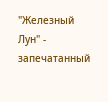"Железный Лун" - запечатанный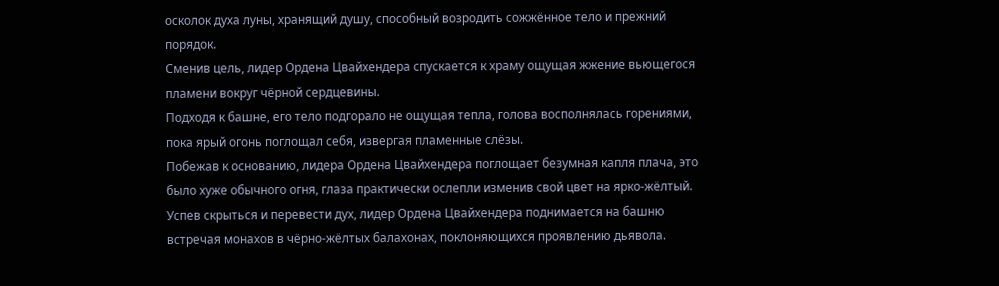осколок духа луны, хранящий душу, способный возродить сожжённое тело и прежний порядок.
Сменив цель, лидер Ордена Цвайхендера спускается к храму ощущая жжение вьющегося пламени вокруг чёрной сердцевины.
Подходя к башне, его тело подгорало не ощущая тепла, голова восполнялась горениями, пока ярый огонь поглощал себя, извергая пламенные слёзы.
Побежав к основанию, лидера Ордена Цвайхендера поглощает безумная капля плача, это было хуже обычного огня, глаза практически ослепли изменив свой цвет на ярко-жёлтый.
Успев скрыться и перевести дух, лидер Ордена Цвайхендера поднимается на башню встречая монахов в чёрно-жёлтых балахонах, поклоняющихся проявлению дьявола.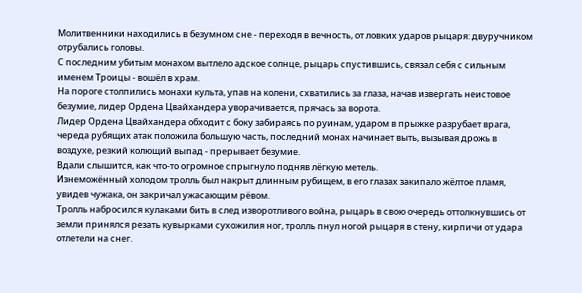Молитвенники находились в безумном сне - переходя в вечность, от ловких ударов рыцаря: двуручником отрубались головы.
С последним убитым монахом вытлело адское солнце, рыцарь спустившись, связал себя с сильным именем Троицы - вошёл в храм.
На пороге столпились монахи культа, упав на колени, схватились за глаза, начав извергать неистовое безумие, лидер Ордена Цвайхандера уворачивается, прячась за ворота.
Лидер Ордена Цвайхандера обходит с боку забираясь по руинам, ударом в прыжке разрубает врага, череда рубящих атак положила большую часть, последний монах начинает выть, вызывая дрожь в воздухе, резкий колющий выпад - прерывает безумие.
Вдали слышится, как что-то огромное спрыгнуло подняв лёгкую метель.
Изнеможённый холодом тролль был накрыт длинным рубищем, в его глазах закипало жёлтое пламя, увидев чужака, он закричал ужасающим рёвом.
Тролль набросился кулаками бить в след изворотливого война, рыцарь в свою очередь оттолкнувшись от земли принялся резать кувырками сухожилия ног, тролль пнул ногой рыцаря в стену, кирпичи от удара отлетели на снег.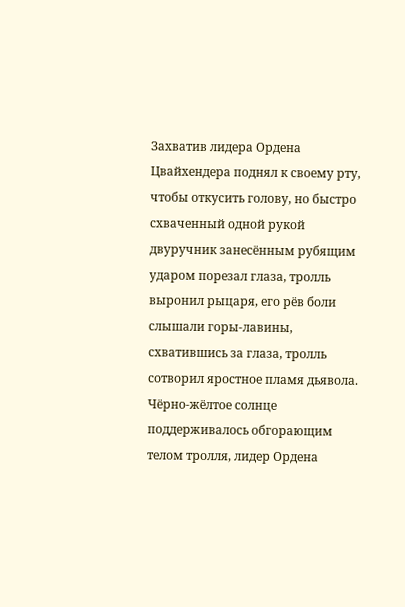Захватив лидера Ордена Цвайхендера поднял к своему рту, чтобы откусить голову, но быстро схваченный одной рукой двуручник занесённым рубящим ударом порезал глаза, тролль выронил рыцаря, его рёв боли слышали горы-лавины, схватившись за глаза, тролль сотворил яростное пламя дьявола.
Чёрно-жёлтое солнце поддерживалось обгорающим телом тролля, лидер Ордена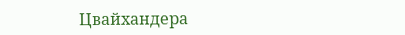Цвайхандера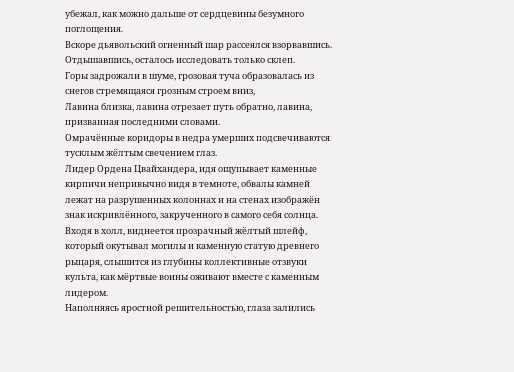убежал, как можно дальше от сердцевины безумного поглощения.
Вскоре дьявольский огненный шар рассеялся взорвавшись. Отдышавшись, осталось исследовать только склеп.
Горы задрожали в шуме, грозовая туча образовалась из снегов стремящаяся грозным строем вниз,
Лавина близка, лавина отрезает путь обратно, лавина, призванная последними словами.
Омрачённые коридоры в недра умерших подсвечиваются тусклым жёлтым свечением глаз.
Лидер Ордена Цвайхандера, идя ощупывает каменные кирпичи непривычно видя в темноте, обвалы камней лежат на разрушенных колоннах и на стенах изображён знак искривлённого, закрученного в самого себя солнца.
Входя в холл, виднеется прозрачный жёлтый шлейф, который окутывал могилы и каменную статую древнего рыцаря, слышится из глубины коллективные отзвуки культа, как мёртвые воины оживают вместе с каменным лидером.
Наполняясь яростной решительностью, глаза залились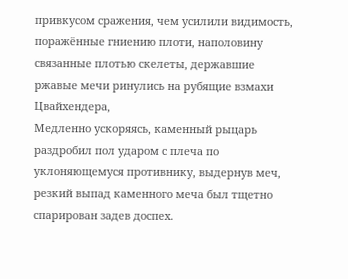привкусом сражения, чем усилили видимость, поражённые гниению плоти, наполовину связанные плотью скелеты, державшие ржавые мечи ринулись на рубящие взмахи Цвайхендера,
Медленно ускоряясь, каменный рыцарь раздробил пол ударом с плеча по уклоняющемуся противнику, выдернув меч, резкий выпад каменного меча был тщетно спарирован задев доспех.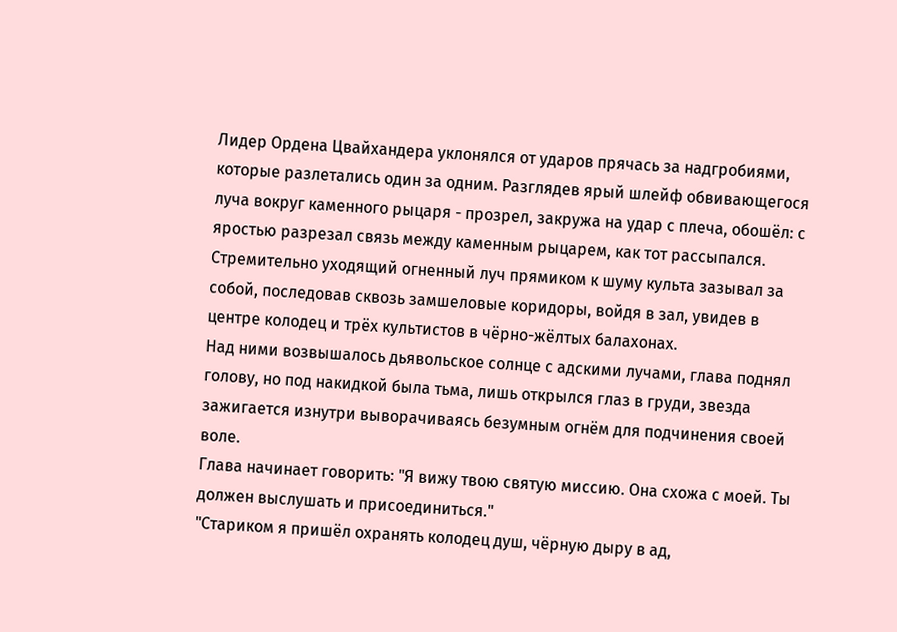Лидер Ордена Цвайхандера уклонялся от ударов прячась за надгробиями, которые разлетались один за одним. Разглядев ярый шлейф обвивающегося луча вокруг каменного рыцаря - прозрел, закружа на удар с плеча, обошёл: с яростью разрезал связь между каменным рыцарем, как тот рассыпался.
Стремительно уходящий огненный луч прямиком к шуму культа зазывал за собой, последовав сквозь замшеловые коридоры, войдя в зал, увидев в центре колодец и трёх культистов в чёрно-жёлтых балахонах.
Над ними возвышалось дьявольское солнце с адскими лучами, глава поднял голову, но под накидкой была тьма, лишь открылся глаз в груди, звезда зажигается изнутри выворачиваясь безумным огнём для подчинения своей воле.
Глава начинает говорить: "Я вижу твою святую миссию. Она схожа с моей. Ты должен выслушать и присоединиться."
"Стариком я пришёл охранять колодец душ, чёрную дыру в ад,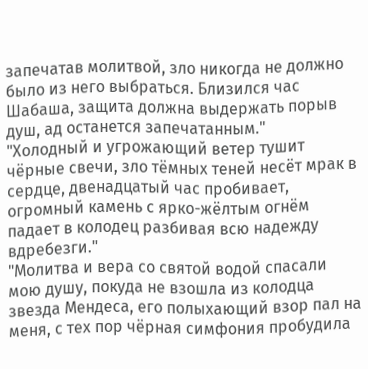запечатав молитвой, зло никогда не должно было из него выбраться. Близился час Шабаша, защита должна выдержать порыв душ, ад останется запечатанным."
"Холодный и угрожающий ветер тушит чёрные свечи, зло тёмных теней несёт мрак в сердце, двенадцатый час пробивает, огромный камень с ярко-жёлтым огнём падает в колодец разбивая всю надежду вдребезги."
"Молитва и вера со святой водой спасали мою душу, покуда не взошла из колодца звезда Мендеса, его полыхающий взор пал на меня, с тех пор чёрная симфония пробудила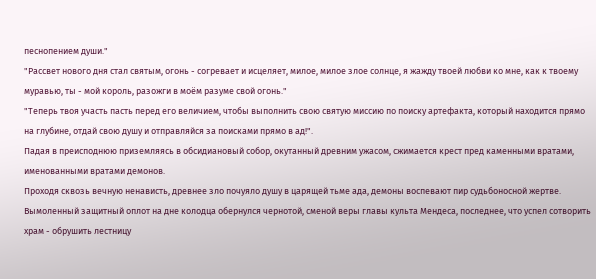песнопением души."
"Рассвет нового дня стал святым, огонь - согревает и исцеляет, милое, милое злое солнце, я жажду твоей любви ко мне, как к твоему муравью, ты - мой король, разожги в моём разуме свой огонь."
"Теперь твоя участь пасть перед его величием, чтобы выполнить свою святую миссию по поиску артефакта, который находится прямо на глубине, отдай свою душу и отправляйся за поисками прямо в ад!".
Падая в преисподнюю приземляясь в обсидиановый собор, окутанный древним ужасом, сжимается крест пред каменными вратами, именованными вратами демонов.
Проходя сквозь вечную ненависть, древнее зло почуяло душу в царящей тьме ада, демоны воспевают пир судьбоносной жертве.
Вымоленный защитный оплот на дне колодца обернулся чернотой, сменой веры главы культа Мендеса, последнее, что успел сотворить храм - обрушить лестницу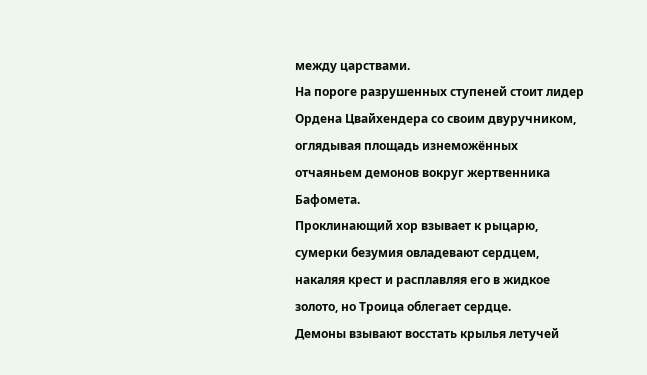между царствами.
На пороге разрушенных ступеней стоит лидер Ордена Цвайхендера со своим двуручником, оглядывая площадь изнеможённых отчаяньем демонов вокруг жертвенника Бафомета.
Проклинающий хор взывает к рыцарю, сумерки безумия овладевают сердцем, накаляя крест и расплавляя его в жидкое золото, но Троица облегает сердце.
Демоны взывают восстать крылья летучей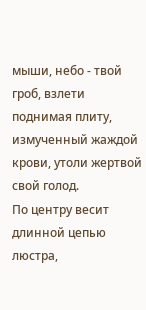мыши, небо - твой гроб, взлети поднимая плиту, измученный жаждой крови, утоли жертвой свой голод.
По центру весит длинной цепью люстра,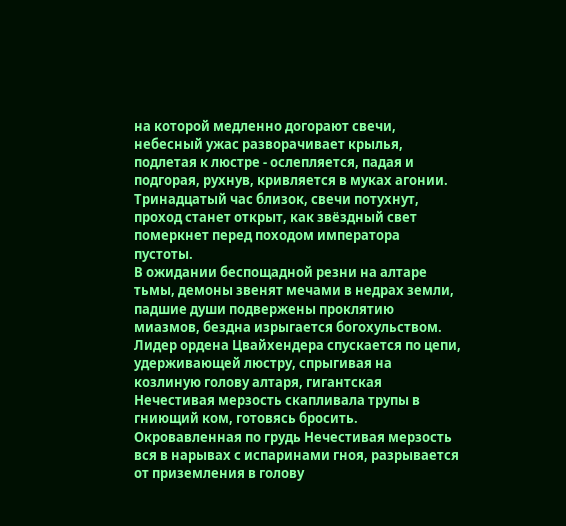на которой медленно догорают свечи, небесный ужас разворачивает крылья, подлетая к люстре - ослепляется, падая и подгорая, рухнув, кривляется в муках агонии.
Тринадцатый час близок, свечи потухнут, проход станет открыт, как звёздный свет померкнет перед походом императора пустоты.
В ожидании беспощадной резни на алтаре тьмы, демоны звенят мечами в недрах земли, падшие души подвержены проклятию миазмов, бездна изрыгается богохульством.
Лидер ордена Цвайхендера спускается по цепи, удерживающей люстру, спрыгивая на козлиную голову алтаря, гигантская Нечестивая мерзость скапливала трупы в гниющий ком, готовясь бросить.
Окровавленная по грудь Нечестивая мерзость вся в нарывах с испаринами гноя, разрывается от приземления в голову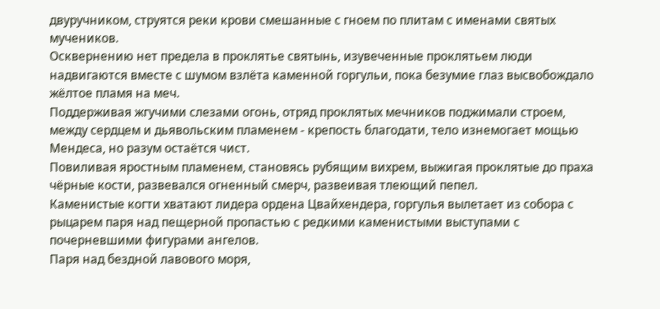двуручником, струятся реки крови смешанные с гноем по плитам с именами святых мучеников.
Осквернению нет предела в проклятье святынь, изувеченные проклятьем люди надвигаются вместе с шумом взлёта каменной горгульи, пока безумие глаз высвобождало жёлтое пламя на меч.
Поддерживая жгучими слезами огонь, отряд проклятых мечников поджимали строем, между сердцем и дьявольским пламенем - крепость благодати, тело изнемогает мощью Мендеса, но разум остаётся чист.
Повиливая яростным пламенем, становясь рубящим вихрем, выжигая проклятые до праха чёрные кости, развевался огненный смерч, развеивая тлеющий пепел.
Каменистые когти хватают лидера ордена Цвайхендера, горгулья вылетает из собора с рыцарем паря над пещерной пропастью с редкими каменистыми выступами с почерневшими фигурами ангелов.
Паря над бездной лавового моря,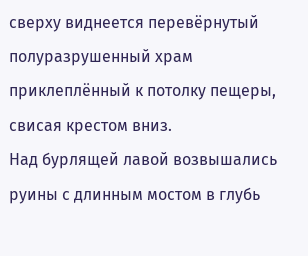сверху виднеется перевёрнутый полуразрушенный храм приклеплённый к потолку пещеры, свисая крестом вниз.
Над бурлящей лавой возвышались руины с длинным мостом в глубь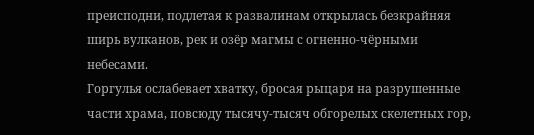преисподни, подлетая к развалинам открылась безкрайняя ширь вулканов, рек и озёр магмы с огненно-чёрными небесами.
Горгулья ослабевает хватку, бросая рыцаря на разрушенные части храма, повсюду тысячу-тысяч обгорелых скелетных гор,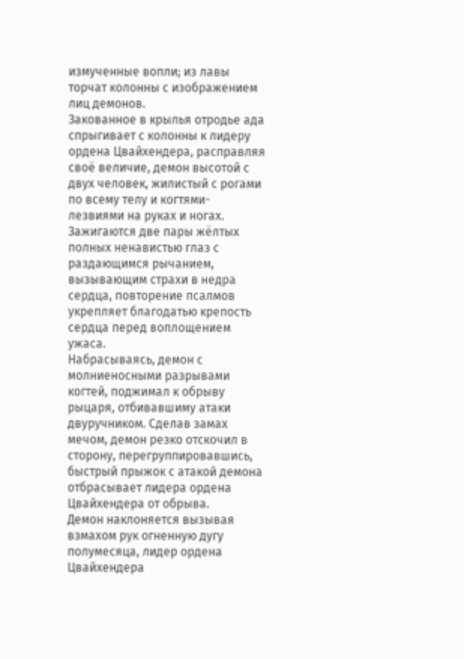измученные вопли; из лавы торчат колонны с изображением лиц демонов.
Закованное в крылья отродье ада спрыгивает с колонны к лидеру ордена Цвайхендера, расправляя своё величие, демон высотой с двух человек, жилистый с рогами по всему телу и когтями-лезвиями на руках и ногах.
Зажигаются две пары жёлтых полных ненавистью глаз с раздающимся рычанием, вызывающим страхи в недра сердца, повторение псалмов укрепляет благодатью крепость сердца перед воплощением ужаса.
Набрасываясь, демон с молниеносными разрывами когтей, поджимал к обрыву рыцаря, отбивавшиму атаки двуручником. Сделав замах мечом, демон резко отскочил в сторону, перегруппировавшись, быстрый прыжок с атакой демона отбрасывает лидера ордена Цвайхендера от обрыва.
Демон наклоняется вызывая взмахом рук огненную дугу полумесяца, лидер ордена Цвайхендера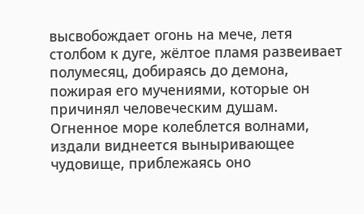высвобождает огонь на мече, летя столбом к дуге, жёлтое пламя развеивает полумесяц, добираясь до демона, пожирая его мучениями, которые он причинял человеческим душам.
Огненное море колеблется волнами, издали виднеется выныривающее чудовище, приблежаясь оно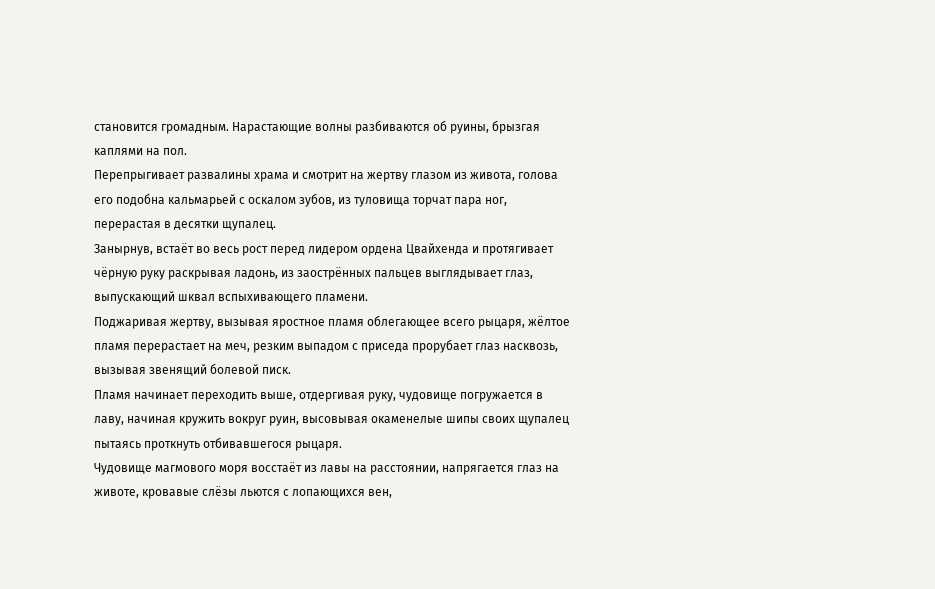становится громадным. Нарастающие волны разбиваются об руины, брызгая каплями на пол.
Перепрыгивает развалины храма и смотрит на жертву глазом из живота, голова его подобна кальмарьей с оскалом зубов, из туловища торчат пара ног, перерастая в десятки щупалец.
Занырнув, встаёт во весь рост перед лидером ордена Цвайхенда и протягивает чёрную руку раскрывая ладонь, из заострённых пальцев выглядывает глаз, выпускающий шквал вспыхивающего пламени.
Поджаривая жертву, вызывая яростное пламя облегающее всего рыцаря, жёлтое пламя перерастает на меч, резким выпадом с приседа прорубает глаз насквозь, вызывая звенящий болевой писк.
Пламя начинает переходить выше, отдергивая руку, чудовище погружается в лаву, начиная кружить вокруг руин, высовывая окаменелые шипы своих щупалец пытаясь проткнуть отбивавшегося рыцаря.
Чудовище магмового моря восстаёт из лавы на расстоянии, напрягается глаз на животе, кровавые слёзы льются с лопающихся вен,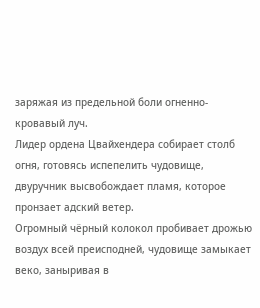заряжая из предельной боли огненно-кровавый луч.
Лидер ордена Цвайхендера собирает столб огня, готовясь испепелить чудовище, двуручник высвобождает пламя, которое пронзает адский ветер.
Огромный чёрный колокол пробивает дрожью воздух всей преисподней, чудовище замыкает веко, заныривая в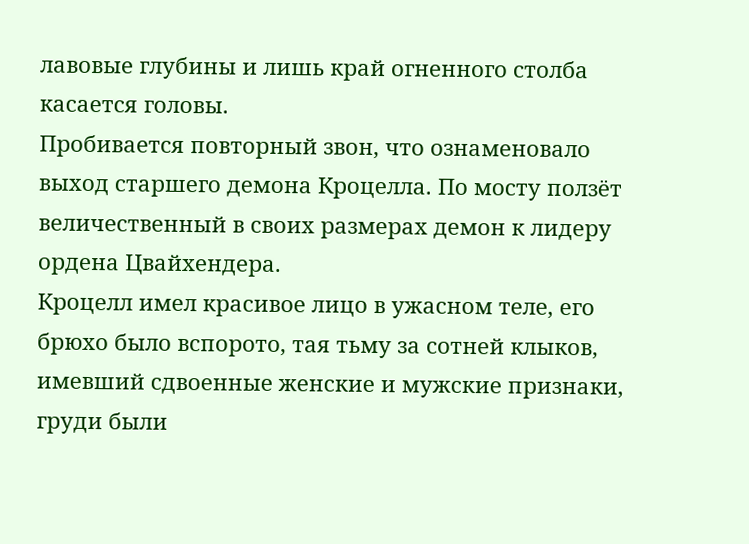лавовые глубины и лишь край огненного столба касается головы.
Пробивается повторный звон, что ознаменовало выход старшего демона Кроцелла. По мосту ползёт величественный в своих размерах демон к лидеру ордена Цвайхендера.
Кроцелл имел красивое лицо в ужасном теле, его брюхо было вспорото, тая тьму за сотней клыков, имевший сдвоенные женские и мужские признаки, груди были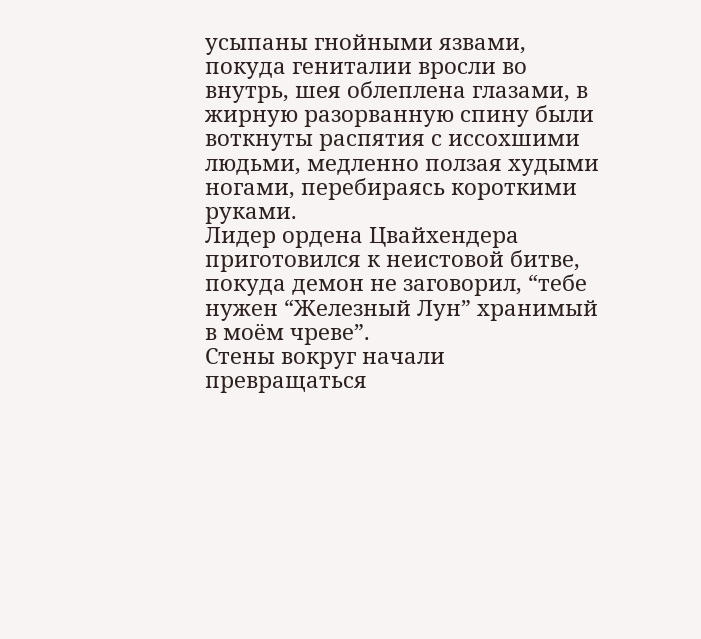усыпаны гнойными язвами, покуда гениталии вросли во внутрь, шея облеплена глазами, в жирную разорванную спину были воткнуты распятия с иссохшими людьми, медленно ползая худыми ногами, перебираясь короткими руками.
Лидер ордена Цвайхендера приготовился к неистовой битве, покуда демон не заговорил, “тебе нужен “Железный Лун” хранимый в моём чреве”.
Стены вокруг начали превращаться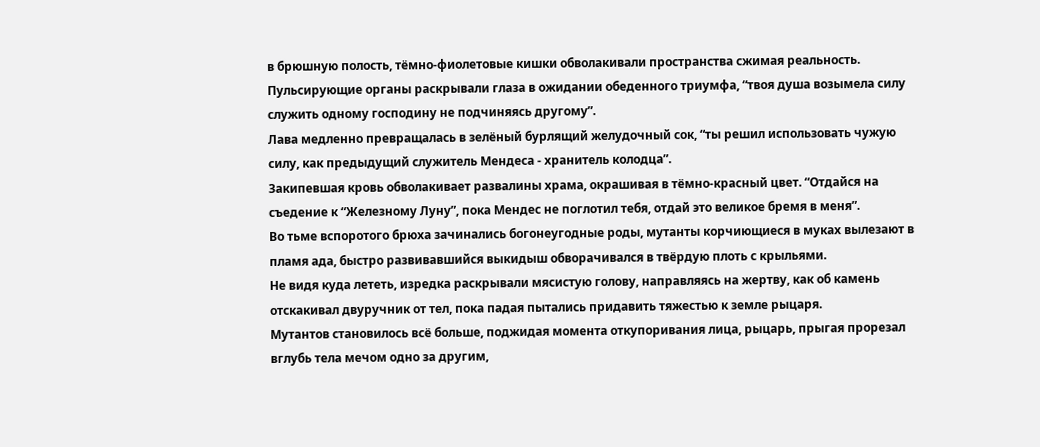в брюшную полость, тёмно-фиолетовые кишки обволакивали пространства сжимая реальность.
Пульсирующие органы раскрывали глаза в ожидании обеденного триумфа, “твоя душа возымела силу служить одному господину не подчиняясь другому”.
Лава медленно превращалась в зелёный бурлящий желудочный сок, “ты решил использовать чужую силу, как предыдущий служитель Мендеса - хранитель колодца”.
Закипевшая кровь обволакивает развалины храма, окрашивая в тёмно-красный цвет. “Отдайся на съедение к “Железному Луну”, пока Мендес не поглотил тебя, отдай это великое бремя в меня”.
Во тьме вспоротого брюха зачинались богонеугодные роды, мутанты корчиющиеся в муках вылезают в пламя ада, быстро развивавшийся выкидыш обворачивался в твёрдую плоть с крыльями.
Не видя куда лететь, изредка раскрывали мясистую голову, направляясь на жертву, как об камень отскакивал двуручник от тел, пока падая пытались придавить тяжестью к земле рыцаря.
Мутантов становилось всё больше, поджидая момента откупоривания лица, рыцарь, прыгая прорезал вглубь тела мечом одно за другим,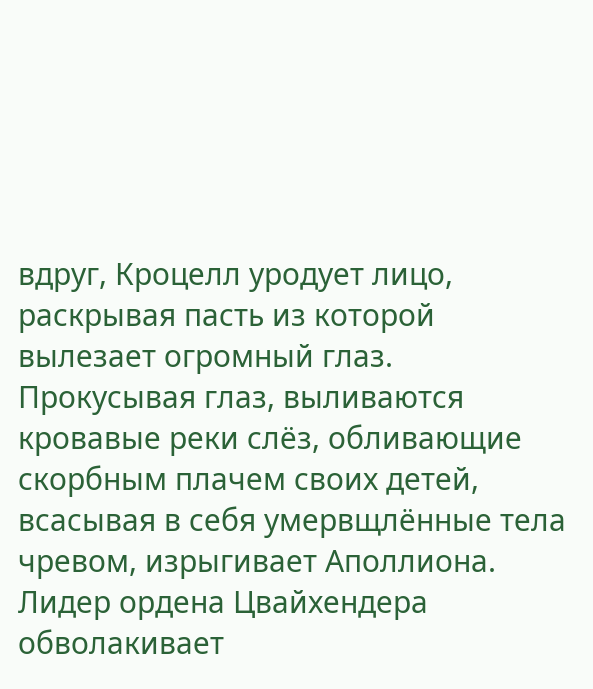вдруг, Кроцелл уродует лицо, раскрывая пасть из которой вылезает огромный глаз.
Прокусывая глаз, выливаются кровавые реки слёз, обливающие скорбным плачем своих детей, всасывая в себя умервщлённые тела чревом, изрыгивает Аполлиона.
Лидер ордена Цвайхендера обволакивает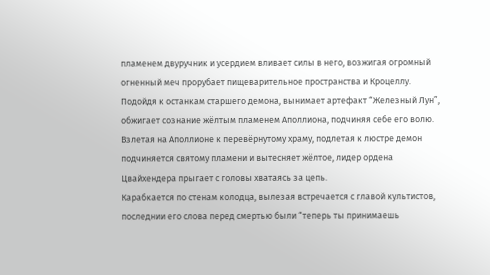пламенем двуручник и усердием вливает силы в него, возжигая огромный огненный меч прорубает пищеварительное пространства и Кроцеллу.
Подойдя к останкам старшего демона, вынимает артефакт “Железный Лун”, обжигает сознание жёлтым пламенем Аполлиона, подчиняя себе его волю.
Взлетая на Аполлионе к перевёрнутому храму, подлетая к люстре демон подчиняется святому пламени и вытесняет жёлтое, лидер ордена Цвайхендера прыгает с головы хватаясь за цепь.
Карабкается по стенам колодца, вылезая встречается с главой культистов, последнии его слова перед смертью были “теперь ты принимаешь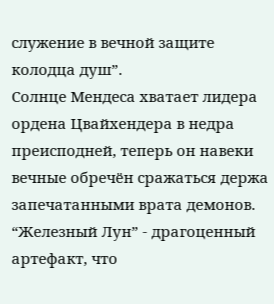служение в вечной защите колодца душ”.
Солнце Мендеса хватает лидера ордена Цвайхендера в недра преисподней, теперь он навеки вечные обречён сражаться держа запечатанными врата демонов.
“Железный Лун” - драгоценный артефакт, что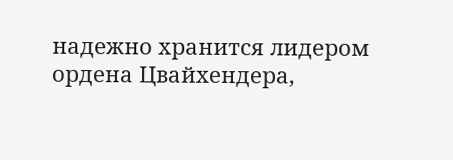надежно хранится лидером ордена Цвайхендера,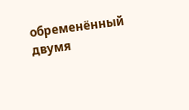обременённый двумя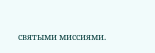святыми миссиями.